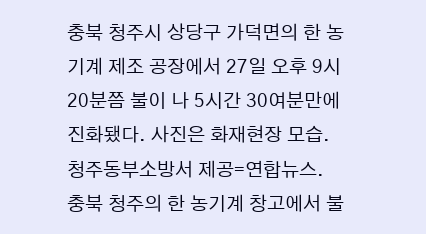충북 청주시 상당구 가덕면의 한 농기계 제조 공장에서 27일 오후 9시 20분쯤 불이 나 5시간 30여분만에 진화됐다. 사진은 화재현장 모습. 청주동부소방서 제공=연합뉴스.
충북 청주의 한 농기계 창고에서 불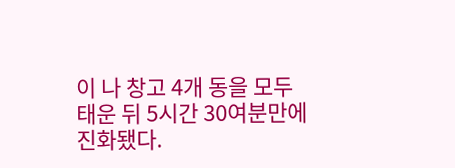이 나 창고 4개 동을 모두 태운 뒤 5시간 30여분만에 진화됐다.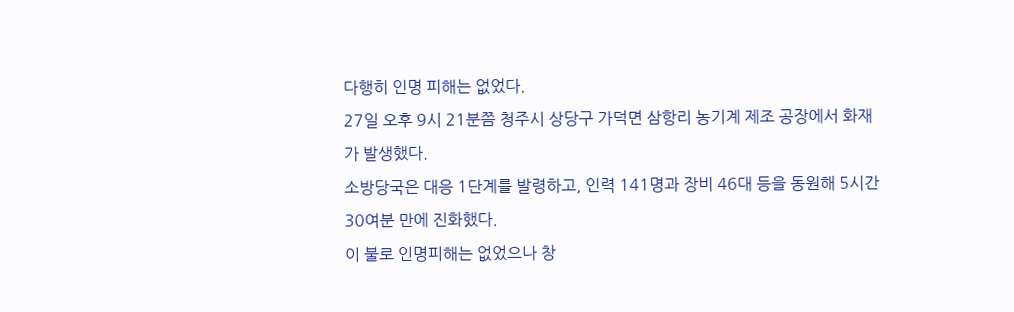다행히 인명 피해는 없었다.
27일 오후 9시 21분쯤 청주시 상당구 가덕면 삼항리 농기계 제조 공장에서 화재가 발생했다.
소방당국은 대응 1단계를 발령하고, 인력 141명과 장비 46대 등을 동원해 5시간 30여분 만에 진화했다.
이 불로 인명피해는 없었으나 창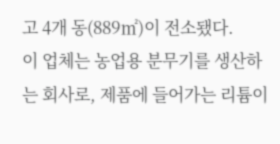고 4개 동(889㎡)이 전소됐다.
이 업체는 농업용 분무기를 생산하는 회사로, 제품에 들어가는 리튬이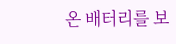온 배터리를 보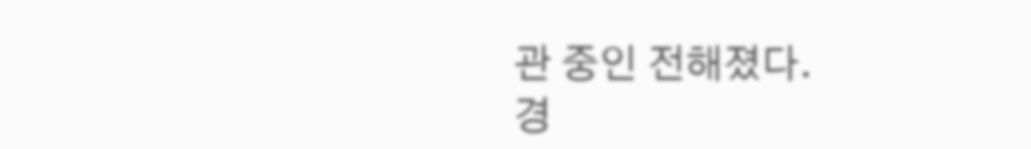관 중인 전해졌다.
경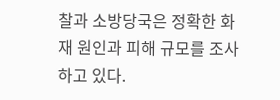찰과 소방당국은 정확한 화재 원인과 피해 규모를 조사하고 있다.